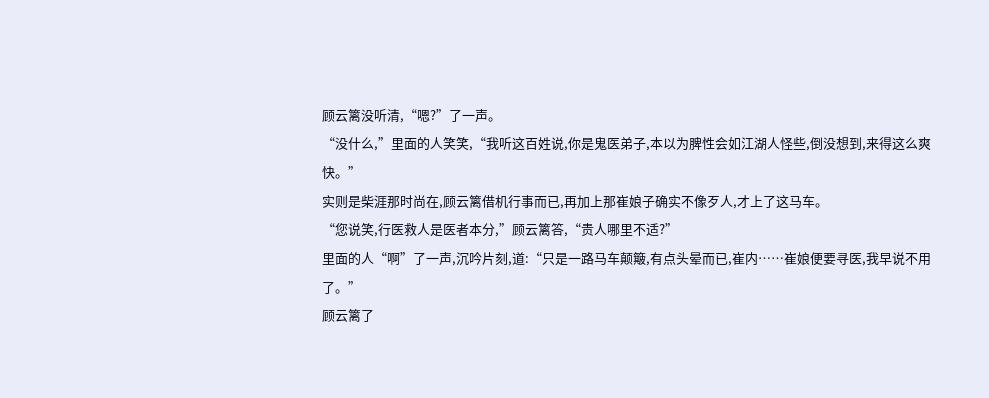顾云篱没听清,“嗯?”了一声。
“没什么,”里面的人笑笑,“我听这百姓说,你是鬼医弟子,本以为脾性会如江湖人怪些,倒没想到,来得这么爽快。”
实则是柴涯那时尚在,顾云篱借机行事而已,再加上那崔娘子确实不像歹人,才上了这马车。
“您说笑,行医救人是医者本分,”顾云篱答,“贵人哪里不适?”
里面的人“啊”了一声,沉吟片刻,道:“只是一路马车颠簸,有点头晕而已,崔内……崔娘便要寻医,我早说不用了。”
顾云篱了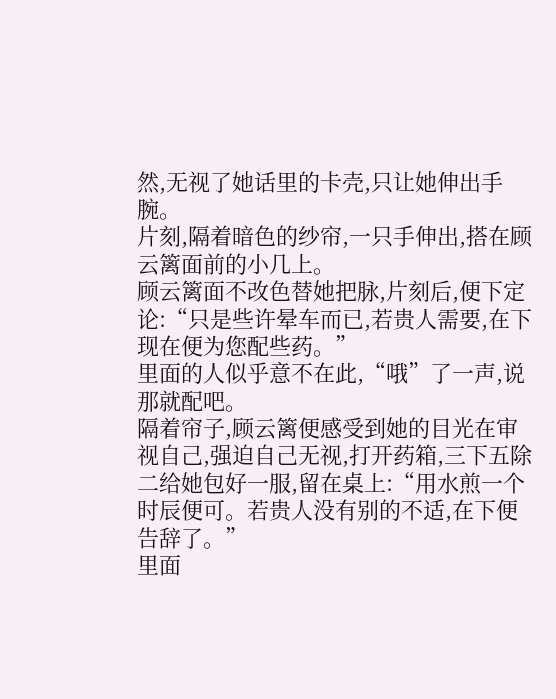然,无视了她话里的卡壳,只让她伸出手腕。
片刻,隔着暗色的纱帘,一只手伸出,搭在顾云篱面前的小几上。
顾云篱面不改色替她把脉,片刻后,便下定论:“只是些许晕车而已,若贵人需要,在下现在便为您配些药。”
里面的人似乎意不在此,“哦”了一声,说那就配吧。
隔着帘子,顾云篱便感受到她的目光在审视自己,强迫自己无视,打开药箱,三下五除二给她包好一服,留在桌上:“用水煎一个时辰便可。若贵人没有别的不适,在下便告辞了。”
里面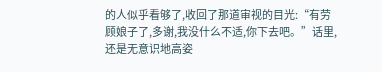的人似乎看够了,收回了那道审视的目光:“有劳顾娘子了,多谢,我没什么不适,你下去吧。”话里,还是无意识地高姿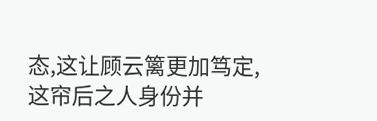态,这让顾云篱更加笃定,这帘后之人身份并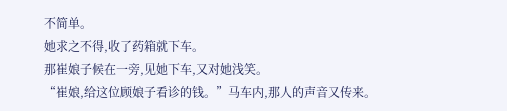不简单。
她求之不得,收了药箱就下车。
那崔娘子候在一旁,见她下车,又对她浅笑。
“崔娘,给这位顾娘子看诊的钱。”马车内,那人的声音又传来。